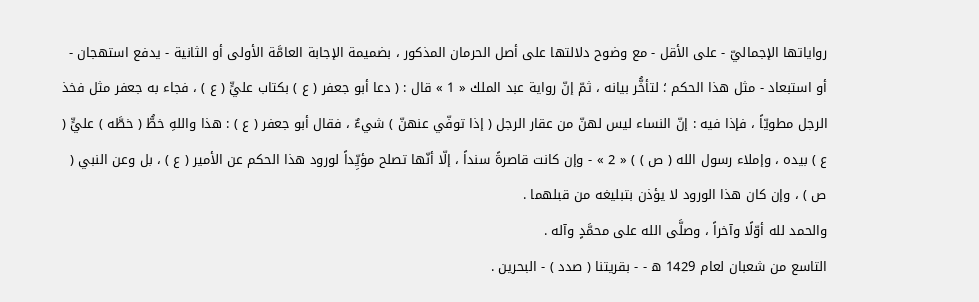رواياتها الإجماليّ - على الأقل - مع وضوح دلالتها على أصل الحرمان المذكور ، بضميمة الإجابة العامَّة الأولى أو الثانية - يدفع استهجان - أو استبعاد - مثل هذا الحكم ؛ لتأخُّر بيانه ، ثمّ إنّ رواية عبد الملك « 1 » قال : ( دعا أبو جعفر ( ع ) بكتاب عليٍّ ( ع ) ، فجاء به جعفر مثل فخذ الرجل مطويّاً ، فإذا فيه : إنّ النساء ليس لهنّ من عقار الرجل ( إذا توفّي عنهنّ ) شيءٌ ، فقال أبو جعفر ( ع ) : هذا واللهِ خطُّ ( خطَّه ) عليٍّ ( ع ) بيده ، وإملاء رسول الله ( ص ) ) « 2 » - وإن كانت قاصرةً سنداً ، إلّا أنّها تصلح مؤيِّداً لورود هذا الحكم عن الأمير ( ع ) ، بل وعن النبي ( ص ) ، وإن كان هذا الورود لا يؤذن بتبليغه من قبلهما .
والحمد لله أوّلًا وآخراً ، وصلَّى الله على محمَّدٍ وآله .
التاسع من شعبان لعام 1429 ه - - بقريتنا ( صدد ) - البحرين .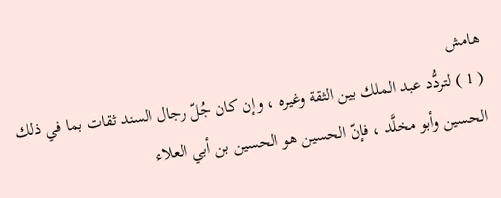هامش
( 1 ) لتردُّد عبد الملك بين الثقة وغيره ، وإن كان جُلّ رجال السند ثقات بما في ذلك الحسين وأبو مخلَّد ، فإنّ الحسين هو الحسين بن أبي العلاء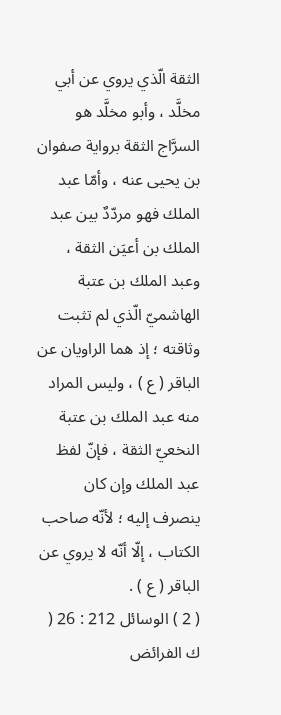الثقة الّذي يروي عن أبي مخلَّد ، وأبو مخلَّد هو السرَّاج الثقة برواية صفوان بن يحيى عنه ، وأمّا عبد الملك فهو مردّدٌ بين عبد الملك بن أعيَن الثقة ، وعبد الملك بن عتبة الهاشميّ الّذي لم تثبت وثاقته ؛ إذ هما الراويان عن الباقر ( ع ) ، وليس المراد منه عبد الملك بن عتبة النخعيّ الثقة ، فإنّ لفظ عبد الملك وإن كان ينصرف إليه ؛ لأنّه صاحب الكتاب ، إلّا أنّه لا يروي عن الباقر ( ع ) .
( 2 ) الوسائل 212 : 26 ( ك الفرائض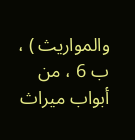والمواريث ) ، ب 6 ، من أبواب ميراث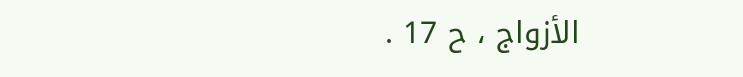الأزواج ، ح 17 .